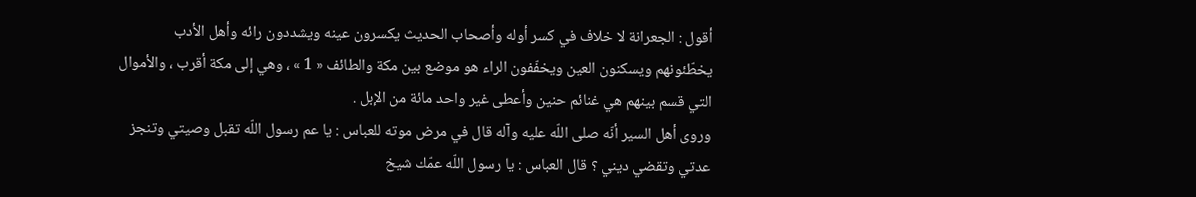أقول : الجعرانة لا خلاف في كسر أوله وأصحاب الحديث يكسرون عينه ويشددون رائه وأهل الأدب يخطّئونهم ويسكنون العين ويخفّفون الراء هو موضع بين مكة والطائف « 1 » ، وهي إلى مكة أقرب ، والأموال التي قسم بينهم هي غنائم حنين وأعطى غير واحد مائة من الإبل .
وروى أهل السير أنّه صلى اللّه عليه وآله قال في مرض موته للعباس : يا عم رسول اللّه تقبل وصيتي وتنجز عدتي وتقضي ديني ؟ قال العباس : يا رسول اللّه عمّك شيخ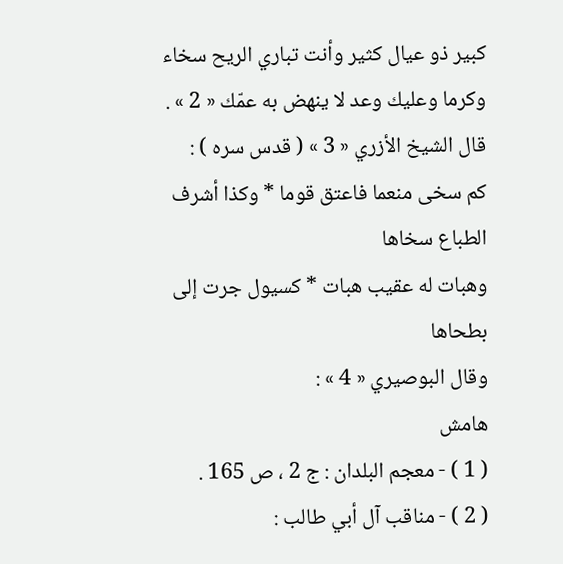كبير ذو عيال كثير وأنت تباري الريح سخاء وكرما وعليك وعد لا ينهض به عمّك « 2 » .
قال الشيخ الأزري « 3 » ( قدس سره ) :
كم سخى منعما فاعتق قوما * وكذا أشرف الطباع سخاها
وهبات له عقيب هبات * كسيول جرت إلى بطحاها
وقال البوصيري « 4 » :
هامش
( 1 ) - معجم البلدان : ج 2 ، ص 165 .
( 2 ) - مناقب آل أبي طالب :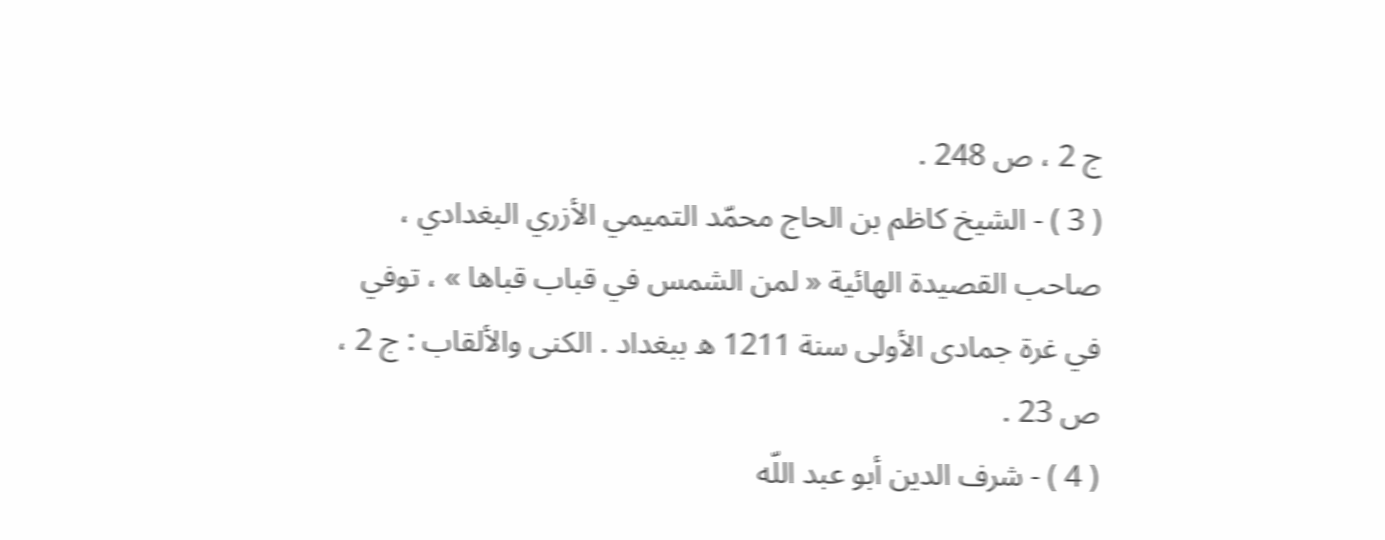ج 2 ، ص 248 .
( 3 ) - الشيخ كاظم بن الحاج محمّد التميمي الأزري البغدادي ، صاحب القصيدة الهائية « لمن الشمس في قباب قباها » ، توفي في غرة جمادى الأولى سنة 1211 ه ببغداد . الكنى والألقاب : ج 2 ، ص 23 .
( 4 ) - شرف الدين أبو عبد اللّه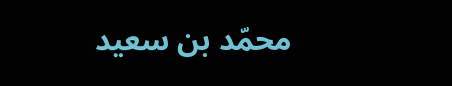محمّد بن سعيد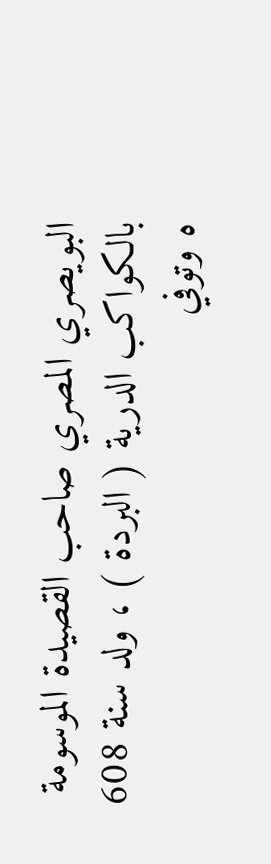البويصري المصري صاحب القصيدة الموسومة بالكواكب الدرية ( البردة ) ، ولد سنة 608 ه وتوفي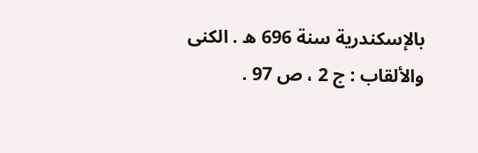بالإسكندرية سنة 696 ه . الكنى والألقاب : ج 2 ، ص 97 .